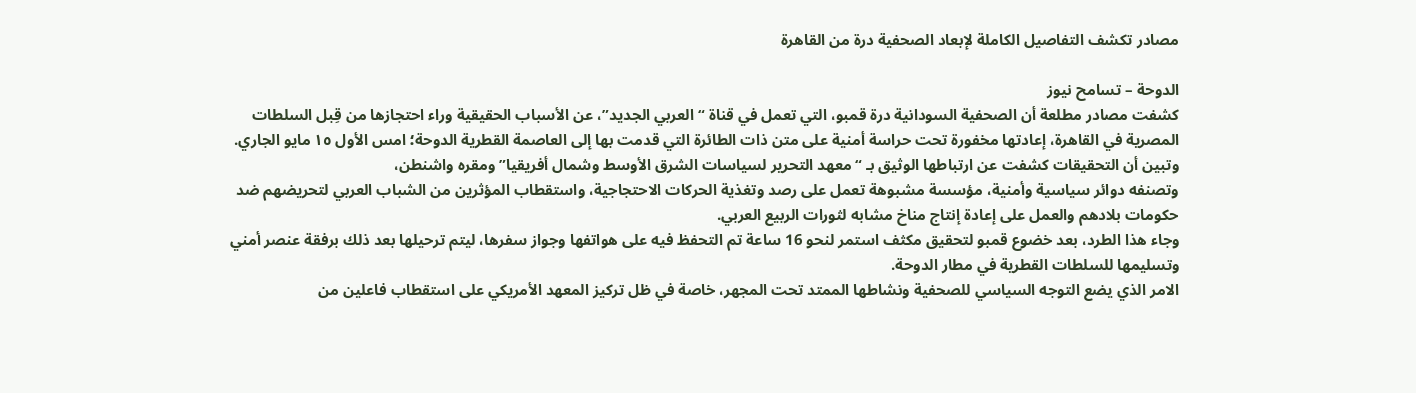مصادر تكشف التفاصيل الكاملة لإبعاد الصحفية درة من القاهرة

الدوحة – تسامح نيوز
كشفت مصادر مطلعة أن الصحفية السودانية درة قمبو، التي تعمل في قناة “العربي الجديد”، عن الأسباب الحقيقية وراء احتجازها من قِبل السلطات المصرية في القاهرة، إعادتها مخفورة تحت حراسة أمنية على متن ذات الطائرة التي قدمت بها إلى العاصمة القطرية الدوحة؛ امس الأول ١٥ مايو الجاري.
وتبين أن التحقيقات كشفت عن ارتباطها الوثيق بـ “معهد التحرير لسياسات الشرق الأوسط وشمال أفريقيا” ومقره واشنطن،
وتصنفه دوائر سياسية وأمنية، مؤسسة مشبوهة تعمل على رصد وتغذية الحركات الاحتجاجية، واستقطاب المؤثرين من الشباب العربي لتحريضهم ضد حكومات بلادهم والعمل على إعادة إنتاج مناخ مشابه لثورات الربيع العربي.
وجاء هذا الطرد، بعد خضوع قمبو لتحقيق مكثف استمر لنحو 16 ساعة تم التحفظ فيه على هواتفها وجواز سفرها، ليتم ترحيلها بعد ذلك برفقة عنصر أمني وتسليمها للسلطات القطرية في مطار الدوحة.
الامر الذي يضع التوجه السياسي للصحفية ونشاطها الممتد تحت المجهر، خاصة في ظل تركيز المعهد الأمريكي على استقطاب فاعلين من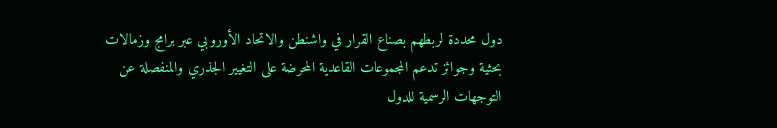دول محددة لربطهم بصناع القرار في واشنطن والاتحاد الأوروبي عبر برامج وزمالات بحثية وجوائز تدعم المجموعات القاعدية المحرضة على التغيير الجذري والمنفصلة عن التوجهات الرسمية للدول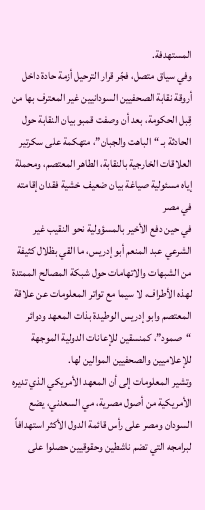المستهدفة.
وفي سياق متصل، فجّر قرار الترحيل أزمة حادة داخل أروقة نقابة الصحفيين السودانيين غير المعترف بها من قِبل الحكومة، بعد أن وصفت قمبو بيان النقابة حول الحادثة بـ “الباهت والجبان”، متهكمة على سكرتير العلاقات الخارجية بالنقابة، الطاهر المعتصم، ومحملة إياه مسئولية صياغة بيان ضعيف خشية فقدان إقامته في مصر
في حين دفع الأخير بالمسؤولية نحو النقيب غير الشرعي عبد المنعم أبو إدريس، ما القي بظلال كثيفة من الشبهات والاتهامات حول شبكة المصالح الممتدة لهذه الأطراف، لا سيما مع تواتر المعلومات عن علاقة المعتصم وابو إدريس الوطيدة بذات المعهد ودوائر “صمود”، كمنسقين للإعانات الدولية الموجهة للإعلاميين والصحفيين الموالين لها.
وتشير المعلومات إلى أن المعهد الأمريكي الذي تديره الأمريكية من أصول مصرية، مي السعدني، يضع السودان ومصر على رأس قائمة الدول الأكثر استهدافاً لبرامجه التي تضم ناشطين وحقوقيين حصلوا على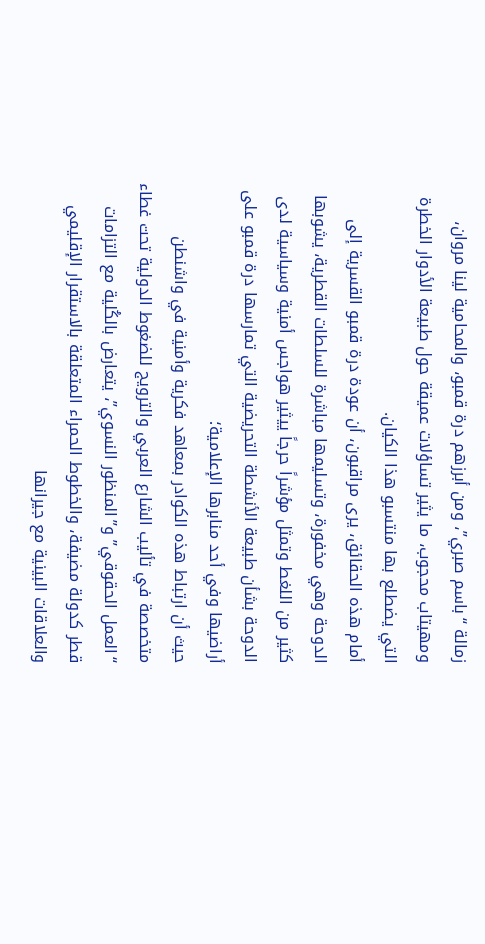زمالة “باسم صبري”، ومن أبرزهم درة قمبو، والمحامية لينا مروان، ومهيتاب محجوب، ما يثير تساؤلات عميقة حول طبيعة الأدوار الخطرة التي يضطلع بها منتسبو هذا الكيان.
أمام هذه الحقائق، يرى مراقبون، أن عودة درة قمبو القسرية إلى الدوحة وهي مخفورة، وتسليمها مباشرة للسلطات القطرية، يشوبها كثير من اللغط وتمثل مؤشراً حرجاً ييثير هواجس أمنية وسياسية لدى الدوحة بشأن طبيعة الأنشطة التحريضية التي تمارسها درة قمبو على أراضيها وفي أحد منابرها الإعلامية؛
حيث أن ارتباط هذه الكوادر بمعاهد فكرية وأمنية في واشنطن متخصصة في تأليب الشارع العربي والترويج للضغوط الدولية تحت غطاء “العمل الحقوقي” و”المنظور النسوي”، يتعارض بالكُلية مع التزامات قطر كدولة مضيفة، والخطوط الحمراء المتعلقة بالاستقرار الإقليمي والعلاقات البينية مع جيرانها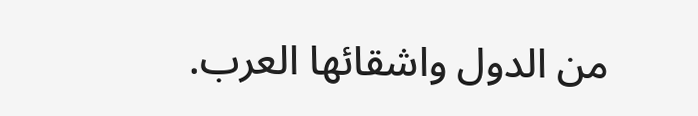من الدول واشقائها العرب.